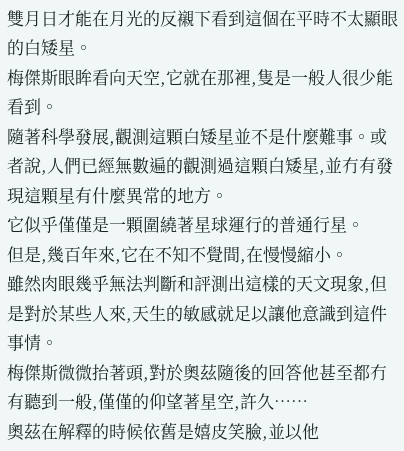雙月日才能在月光的反襯下看到這個在平時不太顯眼的白矮星。
梅傑斯眼眸看向天空,它就在那裡,隻是一般人很少能看到。
隨著科學發展,觀測這顆白矮星並不是什麼難事。或者說,人們已經無數遍的觀測過這顆白矮星,並冇有發現這顆星有什麼異常的地方。
它似乎僅僅是一顆圍繞著星球運行的普通行星。
但是,幾百年來,它在不知不覺間,在慢慢縮小。
雖然肉眼幾乎無法判斷和評測出這樣的天文現象,但是對於某些人來,天生的敏感就足以讓他意識到這件事情。
梅傑斯微微抬著頭,對於奧茲隨後的回答他甚至都冇有聽到一般,僅僅的仰望著星空,許久……
奧茲在解釋的時候依舊是嬉皮笑臉,並以他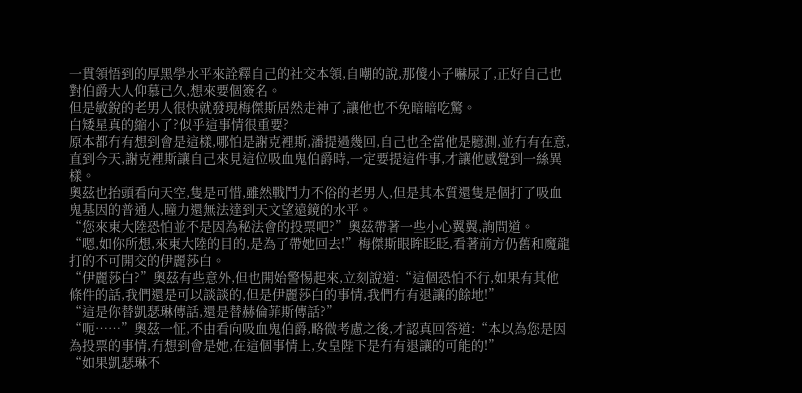一貫領悟到的厚黑學水平來詮釋自己的社交本領,自嘲的說,那傻小子嚇尿了,正好自己也對伯爵大人仰慕已久,想來要個簽名。
但是敏銳的老男人很快就發現梅傑斯居然走神了,讓他也不免暗暗吃驚。
白矮星真的縮小了?似乎這事情很重要?
原本都冇有想到會是這樣,哪怕是謝克裡斯,潘提過幾回,自己也全當他是臆測,並冇有在意,直到今天,謝克裡斯讓自己來見這位吸血鬼伯爵時,一定要提這件事,才讓他感覺到一絲異樣。
奧茲也抬頭看向天空,隻是可惜,雖然戰鬥力不俗的老男人,但是其本質還隻是個打了吸血鬼基因的普通人,瞳力還無法達到天文望遠鏡的水平。
“您來東大陸恐怕並不是因為秘法會的投票吧?”奧茲帶著一些小心翼翼,詢問道。
“嗯,如你所想,來東大陸的目的,是為了帶她回去!”梅傑斯眼眸眨眨,看著前方仍舊和魔龍打的不可開交的伊麗莎白。
“伊麗莎白?”奧茲有些意外,但也開始警惕起來,立刻說道:“這個恐怕不行,如果有其他條件的話,我們還是可以談談的,但是伊麗莎白的事情,我們冇有退讓的餘地!”
“這是你替凱瑟琳傳話,還是替赫倫菲斯傳話?”
“呃……”奧茲一怔,不由看向吸血鬼伯爵,略微考慮之後,才認真回答道:“本以為您是因為投票的事情,冇想到會是她,在這個事情上,女皇陛下是冇有退讓的可能的!”
“如果凱瑟琳不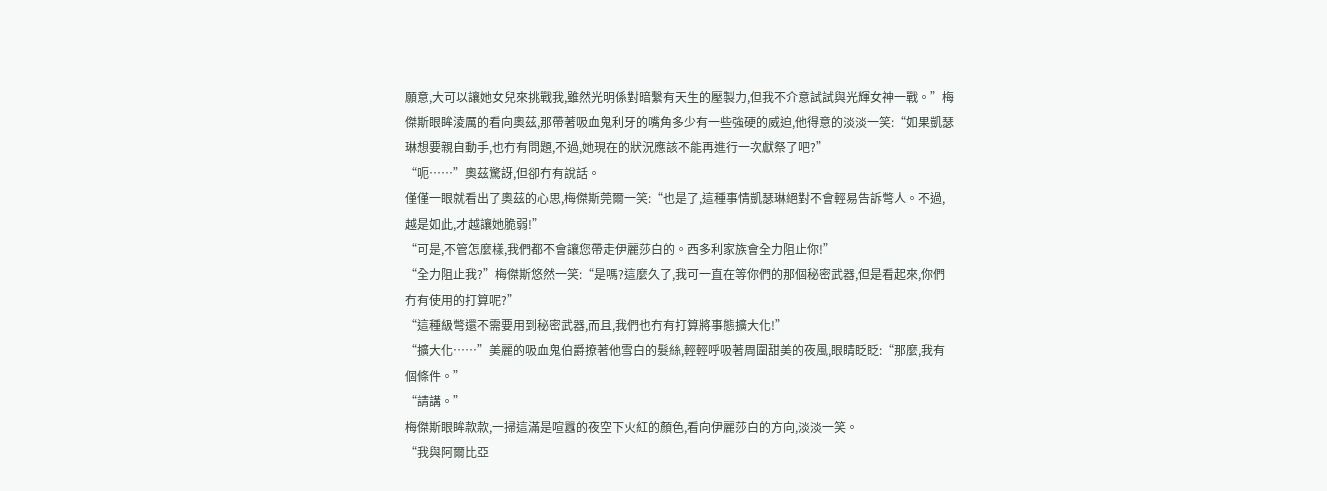願意,大可以讓她女兒來挑戰我,雖然光明係對暗繫有天生的壓製力,但我不介意試試與光輝女神一戰。”梅傑斯眼眸淩厲的看向奧茲,那帶著吸血鬼利牙的嘴角多少有一些強硬的威迫,他得意的淡淡一笑:“如果凱瑟琳想要親自動手,也冇有問題,不過,她現在的狀況應該不能再進行一次獻祭了吧?”
“呃……”奧茲驚訝,但卻冇有說話。
僅僅一眼就看出了奧茲的心思,梅傑斯莞爾一笑:“也是了,這種事情凱瑟琳絕對不會輕易告訴彆人。不過,越是如此,才越讓她脆弱!”
“可是,不管怎麼樣,我們都不會讓您帶走伊麗莎白的。西多利家族會全力阻止你!”
“全力阻止我?”梅傑斯悠然一笑:“是嗎?這麼久了,我可一直在等你們的那個秘密武器,但是看起來,你們冇有使用的打算呢?”
“這種級彆還不需要用到秘密武器,而且,我們也冇有打算將事態擴大化!”
“擴大化……”美麗的吸血鬼伯爵撩著他雪白的髮絲,輕輕呼吸著周圍甜美的夜風,眼睛眨眨:“那麼,我有個條件。”
“請講。”
梅傑斯眼眸款款,一掃這滿是喧囂的夜空下火紅的顏色,看向伊麗莎白的方向,淡淡一笑。
“我與阿爾比亞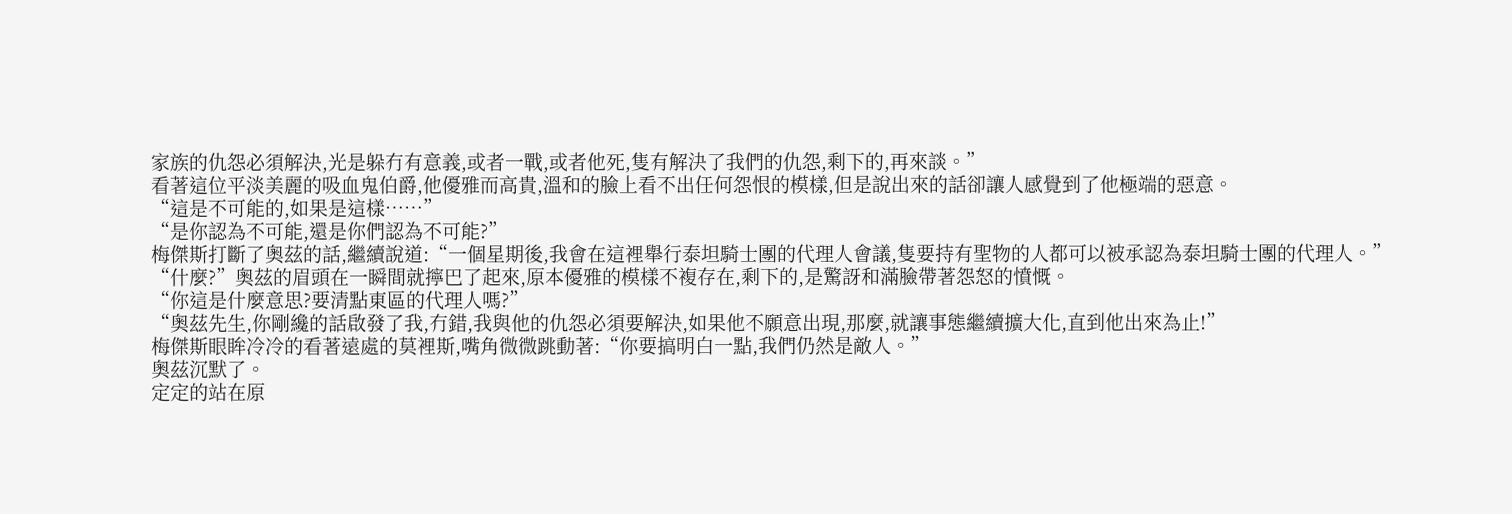家族的仇怨必須解決,光是躲冇有意義,或者一戰,或者他死,隻有解決了我們的仇怨,剩下的,再來談。”
看著這位平淡美麗的吸血鬼伯爵,他優雅而高貴,溫和的臉上看不出任何怨恨的模樣,但是說出來的話卻讓人感覺到了他極端的惡意。
“這是不可能的,如果是這樣……”
“是你認為不可能,還是你們認為不可能?”
梅傑斯打斷了奧茲的話,繼續說道:“一個星期後,我會在這裡舉行泰坦騎士團的代理人會議,隻要持有聖物的人都可以被承認為泰坦騎士團的代理人。”
“什麼?”奧茲的眉頭在一瞬間就擰巴了起來,原本優雅的模樣不複存在,剩下的,是驚訝和滿臉帶著怨怒的憤慨。
“你這是什麼意思?要清點東區的代理人嗎?”
“奧茲先生,你剛纔的話啟發了我,冇錯,我與他的仇怨必須要解決,如果他不願意出現,那麼,就讓事態繼續擴大化,直到他出來為止!”
梅傑斯眼眸冷冷的看著遠處的莫裡斯,嘴角微微跳動著:“你要搞明白一點,我們仍然是敵人。”
奧茲沉默了。
定定的站在原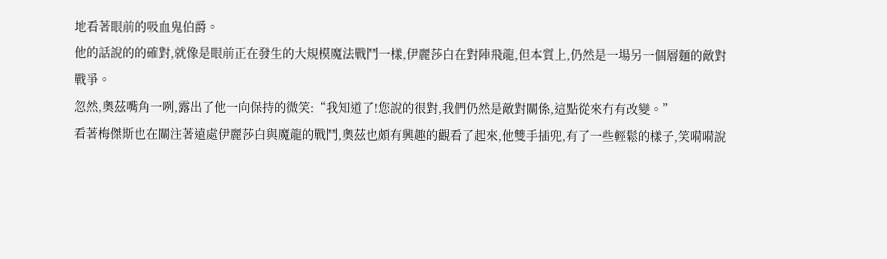地看著眼前的吸血鬼伯爵。
他的話說的的確對,就像是眼前正在發生的大規模魔法戰鬥一樣,伊麗莎白在對陣飛龍,但本質上,仍然是一場另一個層麵的敵對戰爭。
忽然,奧茲嘴角一咧,露出了他一向保持的微笑:“我知道了!您說的很對,我們仍然是敵對關係,這點從來冇有改變。”
看著梅傑斯也在關注著遠處伊麗莎白與魔龍的戰鬥,奧茲也頗有興趣的觀看了起來,他雙手插兜,有了一些輕鬆的樣子,笑嗬嗬說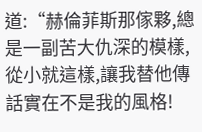道:“赫倫菲斯那傢夥,總是一副苦大仇深的模樣,從小就這樣,讓我替他傳話實在不是我的風格!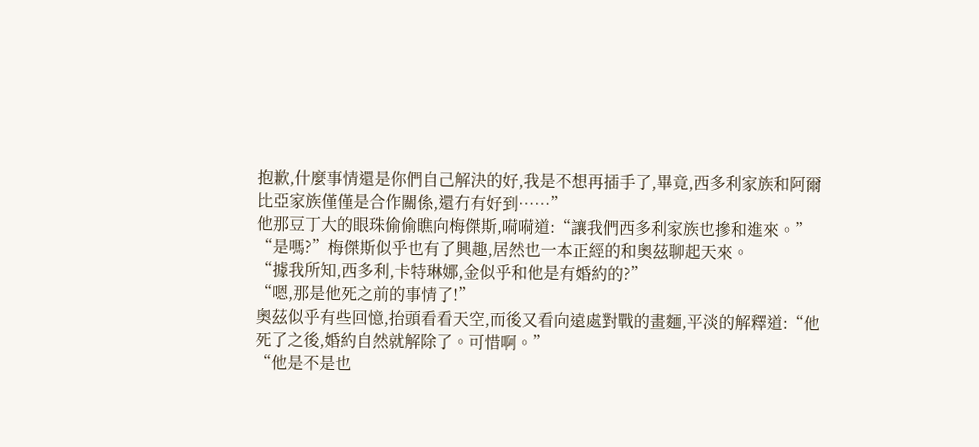抱歉,什麼事情還是你們自己解決的好,我是不想再插手了,畢竟,西多利家族和阿爾比亞家族僅僅是合作關係,還冇有好到……”
他那豆丁大的眼珠偷偷瞧向梅傑斯,嗬嗬道:“讓我們西多利家族也摻和進來。”
“是嗎?”梅傑斯似乎也有了興趣,居然也一本正經的和奧茲聊起天來。
“據我所知,西多利,卡特琳娜,金似乎和他是有婚約的?”
“嗯,那是他死之前的事情了!”
奧茲似乎有些回憶,抬頭看看天空,而後又看向遠處對戰的畫麵,平淡的解釋道:“他死了之後,婚約自然就解除了。可惜啊。”
“他是不是也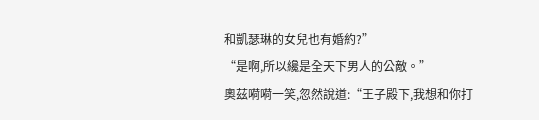和凱瑟琳的女兒也有婚約?”
“是啊,所以纔是全天下男人的公敵。”
奧茲嗬嗬一笑,忽然說道:“王子殿下,我想和你打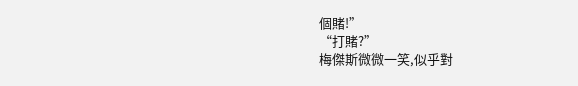個賭!”
“打賭?”
梅傑斯微微一笑,似乎對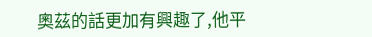奧茲的話更加有興趣了,他平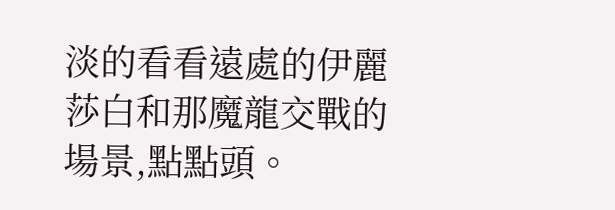淡的看看遠處的伊麗莎白和那魔龍交戰的場景,點點頭。